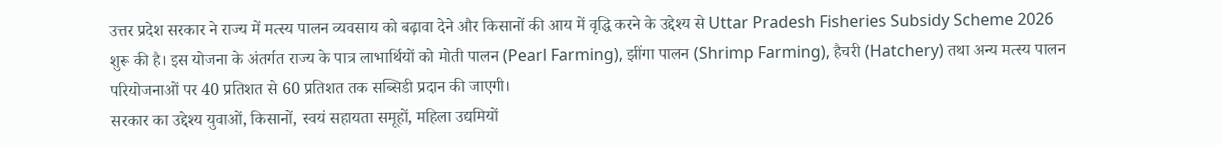उत्तर प्रदेश सरकार ने राज्य में मत्स्य पालन व्यवसाय को बढ़ावा देने और किसानों की आय में वृद्धि करने के उद्देश्य से Uttar Pradesh Fisheries Subsidy Scheme 2026 शुरू की है। इस योजना के अंतर्गत राज्य के पात्र लाभार्थियों को मोती पालन (Pearl Farming), झींगा पालन (Shrimp Farming), हैचरी (Hatchery) तथा अन्य मत्स्य पालन परियोजनाओं पर 40 प्रतिशत से 60 प्रतिशत तक सब्सिडी प्रदान की जाएगी।
सरकार का उद्देश्य युवाओं, किसानों, स्वयं सहायता समूहों, महिला उद्यमियों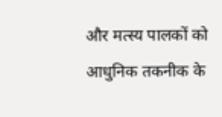और मत्स्य पालकों को आधुनिक तकनीक के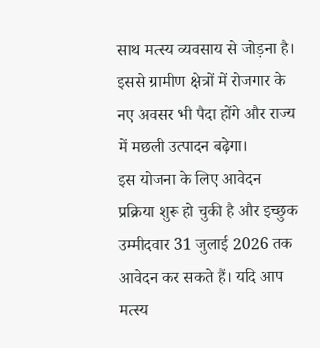साथ मत्स्य व्यवसाय से जोड़ना है। इससे ग्रामीण क्षेत्रों में रोजगार के नए अवसर भी पैदा होंगे और राज्य में मछली उत्पादन बढ़ेगा।
इस योजना के लिए आवेदन प्रक्रिया शुरू हो चुकी है और इच्छुक उम्मीदवार 31 जुलाई 2026 तक आवेदन कर सकते हैं। यदि आप मत्स्य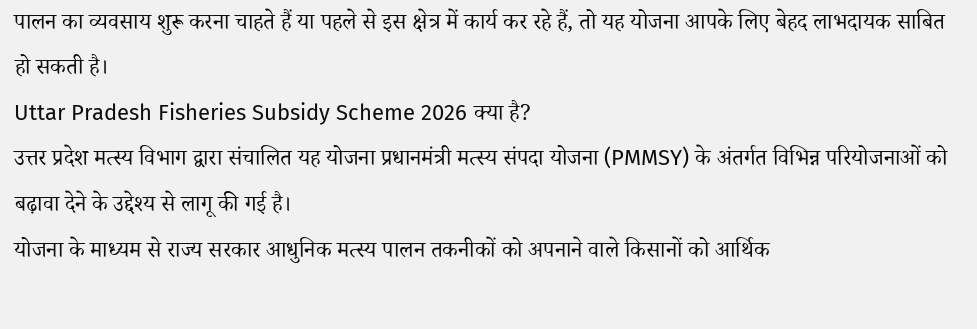पालन का व्यवसाय शुरू करना चाहते हैं या पहले से इस क्षेत्र में कार्य कर रहे हैं, तो यह योजना आपके लिए बेहद लाभदायक साबित हो सकती है।
Uttar Pradesh Fisheries Subsidy Scheme 2026 क्या है?
उत्तर प्रदेश मत्स्य विभाग द्वारा संचालित यह योजना प्रधानमंत्री मत्स्य संपदा योजना (PMMSY) के अंतर्गत विभिन्न परियोजनाओं को बढ़ावा देने के उद्देश्य से लागू की गई है।
योजना के माध्यम से राज्य सरकार आधुनिक मत्स्य पालन तकनीकों को अपनाने वाले किसानों को आर्थिक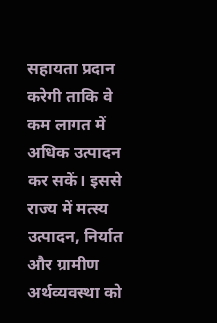सहायता प्रदान करेगी ताकि वे कम लागत में अधिक उत्पादन कर सकें। इससे राज्य में मत्स्य उत्पादन, निर्यात और ग्रामीण अर्थव्यवस्था को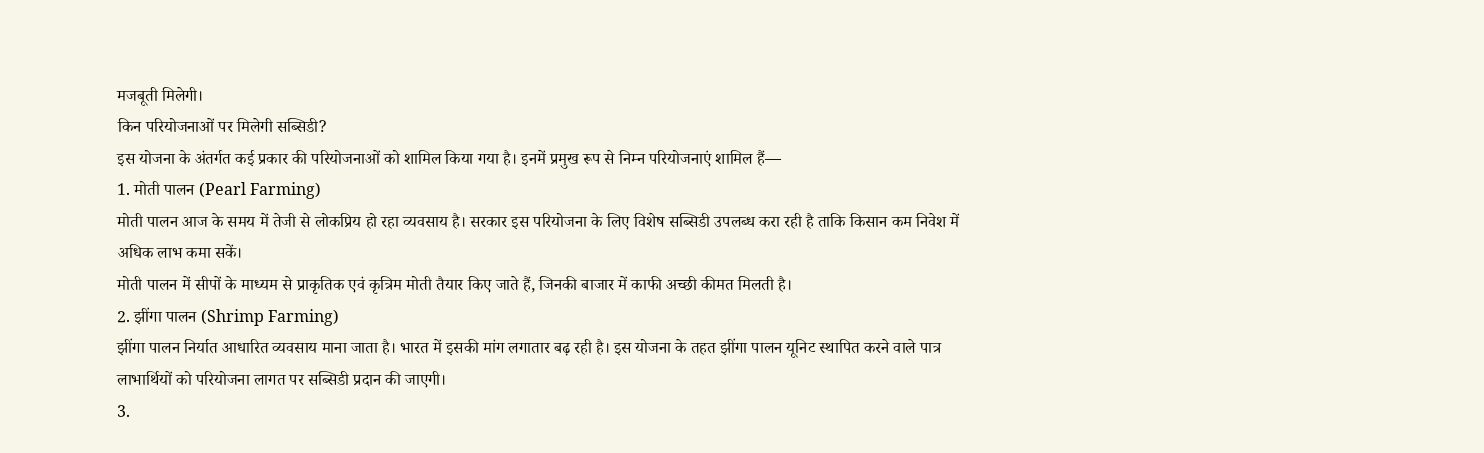मजबूती मिलेगी।
किन परियोजनाओं पर मिलेगी सब्सिडी?
इस योजना के अंतर्गत कई प्रकार की परियोजनाओं को शामिल किया गया है। इनमें प्रमुख रूप से निम्न परियोजनाएं शामिल हैं—
1. मोती पालन (Pearl Farming)
मोती पालन आज के समय में तेजी से लोकप्रिय हो रहा व्यवसाय है। सरकार इस परियोजना के लिए विशेष सब्सिडी उपलब्ध करा रही है ताकि किसान कम निवेश में अधिक लाभ कमा सकें।
मोती पालन में सीपों के माध्यम से प्राकृतिक एवं कृत्रिम मोती तैयार किए जाते हैं, जिनकी बाजार में काफी अच्छी कीमत मिलती है।
2. झींगा पालन (Shrimp Farming)
झींगा पालन निर्यात आधारित व्यवसाय माना जाता है। भारत में इसकी मांग लगातार बढ़ रही है। इस योजना के तहत झींगा पालन यूनिट स्थापित करने वाले पात्र लाभार्थियों को परियोजना लागत पर सब्सिडी प्रदान की जाएगी।
3.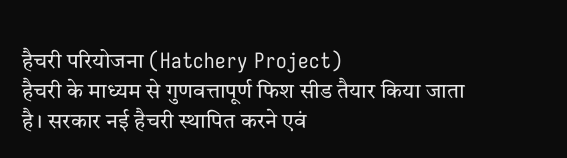हैचरी परियोजना (Hatchery Project)
हैचरी के माध्यम से गुणवत्तापूर्ण फिश सीड तैयार किया जाता है। सरकार नई हैचरी स्थापित करने एवं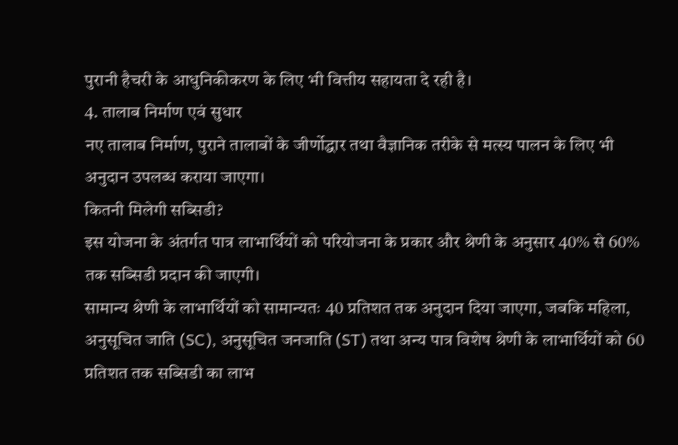पुरानी हैचरी के आधुनिकीकरण के लिए भी वित्तीय सहायता दे रही है।
4. तालाब निर्माण एवं सुधार
नए तालाब निर्माण, पुराने तालाबों के जीर्णोद्धार तथा वैज्ञानिक तरीके से मत्स्य पालन के लिए भी अनुदान उपलब्ध कराया जाएगा।
कितनी मिलेगी सब्सिडी?
इस योजना के अंतर्गत पात्र लाभार्थियों को परियोजना के प्रकार और श्रेणी के अनुसार 40% से 60% तक सब्सिडी प्रदान की जाएगी।
सामान्य श्रेणी के लाभार्थियों को सामान्यतः 40 प्रतिशत तक अनुदान दिया जाएगा, जबकि महिला, अनुसूचित जाति (SC), अनुसूचित जनजाति (ST) तथा अन्य पात्र विशेष श्रेणी के लाभार्थियों को 60 प्रतिशत तक सब्सिडी का लाभ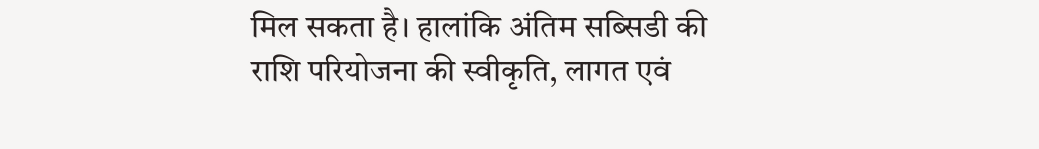मिल सकता है। हालांकि अंतिम सब्सिडी की राशि परियोजना की स्वीकृति, लागत एवं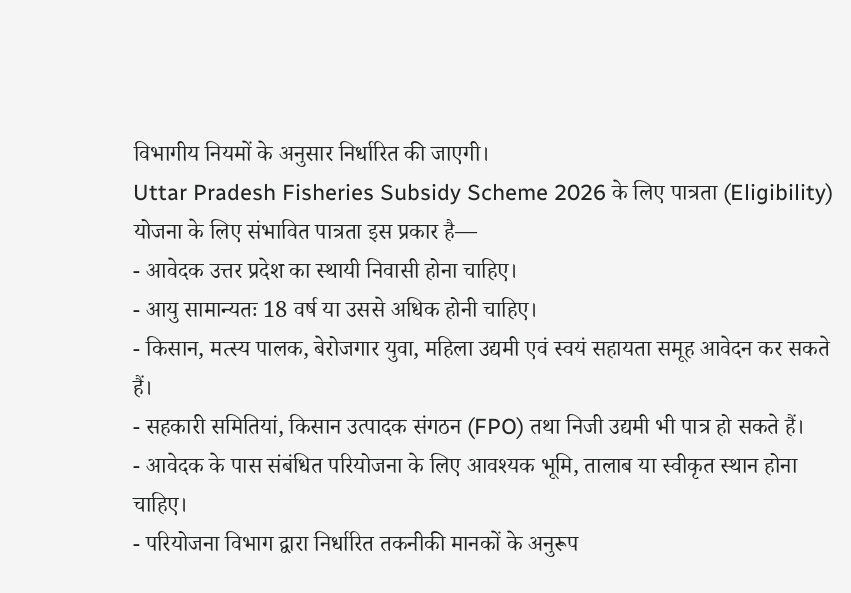विभागीय नियमों के अनुसार निर्धारित की जाएगी।
Uttar Pradesh Fisheries Subsidy Scheme 2026 के लिए पात्रता (Eligibility)
योजना के लिए संभावित पात्रता इस प्रकार है—
- आवेदक उत्तर प्रदेश का स्थायी निवासी होना चाहिए।
- आयु सामान्यतः 18 वर्ष या उससे अधिक होनी चाहिए।
- किसान, मत्स्य पालक, बेरोजगार युवा, महिला उद्यमी एवं स्वयं सहायता समूह आवेदन कर सकते हैं।
- सहकारी समितियां, किसान उत्पादक संगठन (FPO) तथा निजी उद्यमी भी पात्र हो सकते हैं।
- आवेदक के पास संबंधित परियोजना के लिए आवश्यक भूमि, तालाब या स्वीकृत स्थान होना चाहिए।
- परियोजना विभाग द्वारा निर्धारित तकनीकी मानकों के अनुरूप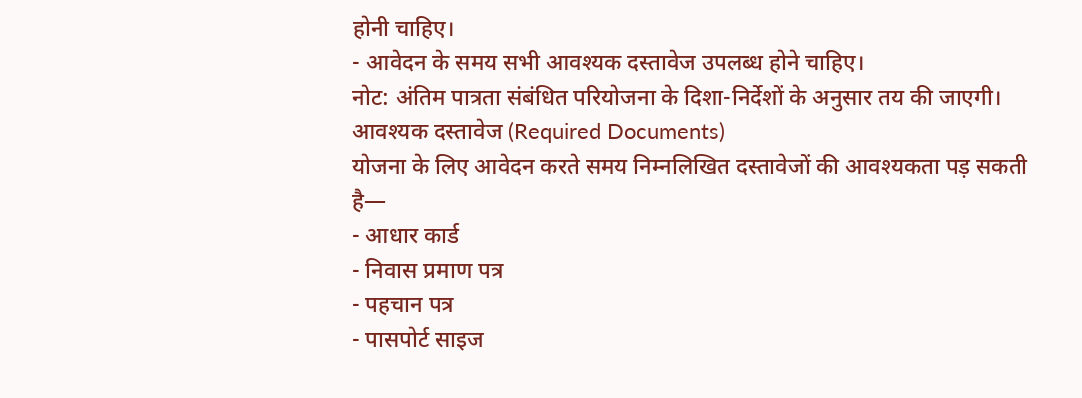होनी चाहिए।
- आवेदन के समय सभी आवश्यक दस्तावेज उपलब्ध होने चाहिए।
नोट: अंतिम पात्रता संबंधित परियोजना के दिशा-निर्देशों के अनुसार तय की जाएगी।
आवश्यक दस्तावेज (Required Documents)
योजना के लिए आवेदन करते समय निम्नलिखित दस्तावेजों की आवश्यकता पड़ सकती है—
- आधार कार्ड
- निवास प्रमाण पत्र
- पहचान पत्र
- पासपोर्ट साइज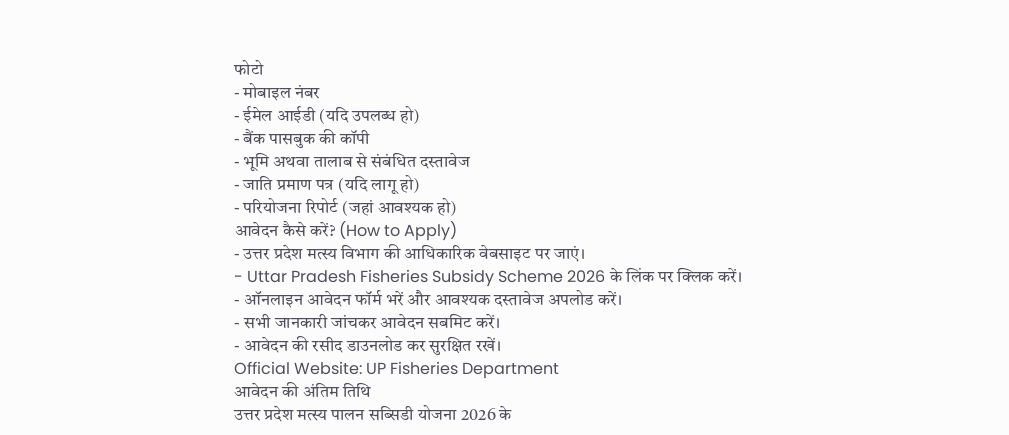फोटो
- मोबाइल नंबर
- ईमेल आईडी (यदि उपलब्ध हो)
- बैंक पासबुक की कॉपी
- भूमि अथवा तालाब से संबंधित दस्तावेज
- जाति प्रमाण पत्र (यदि लागू हो)
- परियोजना रिपोर्ट (जहां आवश्यक हो)
आवेदन कैसे करें? (How to Apply)
- उत्तर प्रदेश मत्स्य विभाग की आधिकारिक वेबसाइट पर जाएं।
- Uttar Pradesh Fisheries Subsidy Scheme 2026 के लिंक पर क्लिक करें।
- ऑनलाइन आवेदन फॉर्म भरें और आवश्यक दस्तावेज अपलोड करें।
- सभी जानकारी जांचकर आवेदन सबमिट करें।
- आवेदन की रसीद डाउनलोड कर सुरक्षित रखें।
Official Website: UP Fisheries Department
आवेदन की अंतिम तिथि
उत्तर प्रदेश मत्स्य पालन सब्सिडी योजना 2026 के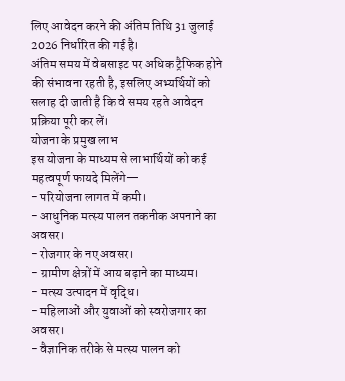लिए आवेदन करने की अंतिम तिथि 31 जुलाई 2026 निर्धारित की गई है।
अंतिम समय में वेबसाइट पर अधिक ट्रैफिक होने की संभावना रहती है, इसलिए अभ्यर्थियों को सलाह दी जाती है कि वे समय रहते आवेदन प्रक्रिया पूरी कर लें।
योजना के प्रमुख लाभ
इस योजना के माध्यम से लाभार्थियों को कई महत्वपूर्ण फायदे मिलेंगे—
- परियोजना लागत में कमी।
- आधुनिक मत्स्य पालन तकनीक अपनाने का अवसर।
- रोजगार के नए अवसर।
- ग्रामीण क्षेत्रों में आय बढ़ाने का माध्यम।
- मत्स्य उत्पादन में वृद्धि।
- महिलाओं और युवाओं को स्वरोजगार का अवसर।
- वैज्ञानिक तरीके से मत्स्य पालन को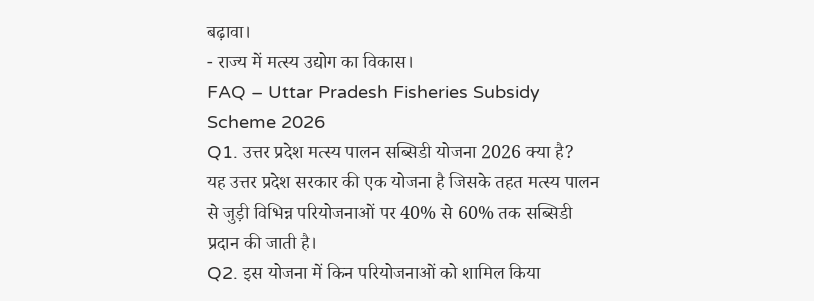बढ़ावा।
- राज्य में मत्स्य उद्योग का विकास।
FAQ – Uttar Pradesh Fisheries Subsidy Scheme 2026
Q1. उत्तर प्रदेश मत्स्य पालन सब्सिडी योजना 2026 क्या है?
यह उत्तर प्रदेश सरकार की एक योजना है जिसके तहत मत्स्य पालन से जुड़ी विभिन्न परियोजनाओं पर 40% से 60% तक सब्सिडी प्रदान की जाती है।
Q2. इस योजना में किन परियोजनाओं को शामिल किया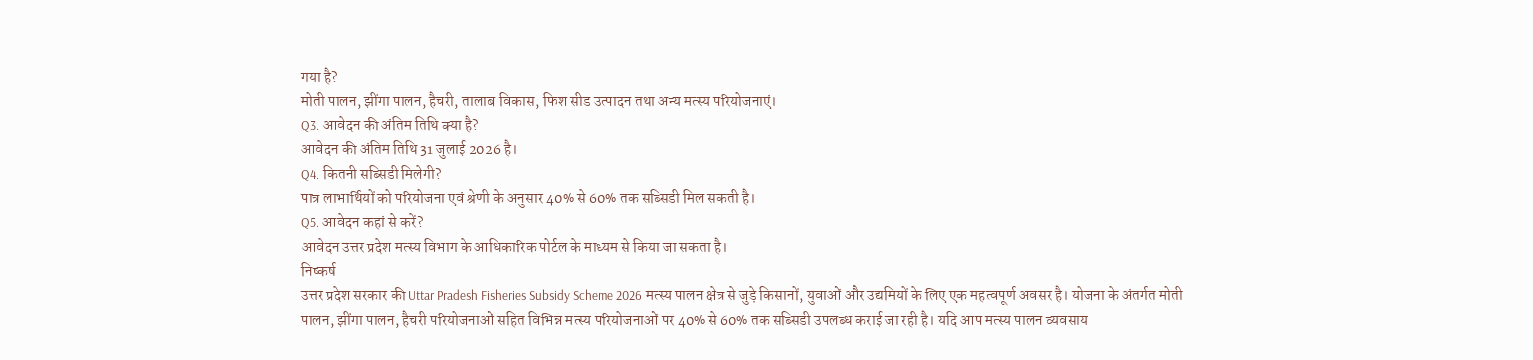गया है?
मोती पालन, झींगा पालन, हैचरी, तालाब विकास, फिश सीड उत्पादन तथा अन्य मत्स्य परियोजनाएं।
Q3. आवेदन की अंतिम तिथि क्या है?
आवेदन की अंतिम तिथि 31 जुलाई 2026 है।
Q4. कितनी सब्सिडी मिलेगी?
पात्र लाभार्थियों को परियोजना एवं श्रेणी के अनुसार 40% से 60% तक सब्सिडी मिल सकती है।
Q5. आवेदन कहां से करें?
आवेदन उत्तर प्रदेश मत्स्य विभाग के आधिकारिक पोर्टल के माध्यम से किया जा सकता है।
निष्कर्ष
उत्तर प्रदेश सरकार की Uttar Pradesh Fisheries Subsidy Scheme 2026 मत्स्य पालन क्षेत्र से जुड़े किसानों, युवाओं और उद्यमियों के लिए एक महत्वपूर्ण अवसर है। योजना के अंतर्गत मोती पालन, झींगा पालन, हैचरी परियोजनाओं सहित विभिन्न मत्स्य परियोजनाओं पर 40% से 60% तक सब्सिडी उपलब्ध कराई जा रही है। यदि आप मत्स्य पालन व्यवसाय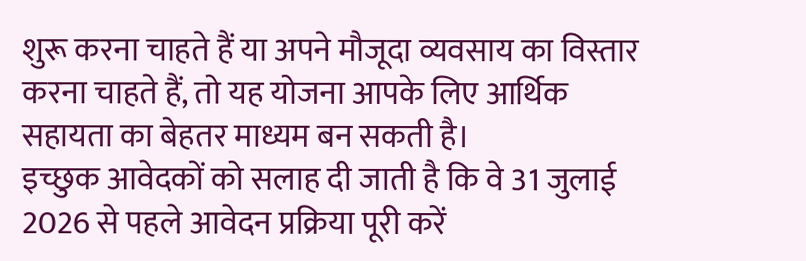शुरू करना चाहते हैं या अपने मौजूदा व्यवसाय का विस्तार करना चाहते हैं, तो यह योजना आपके लिए आर्थिक सहायता का बेहतर माध्यम बन सकती है।
इच्छुक आवेदकों को सलाह दी जाती है कि वे 31 जुलाई 2026 से पहले आवेदन प्रक्रिया पूरी करें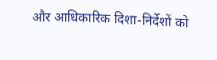और आधिकारिक दिशा-निर्देशों को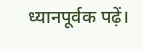ध्यानपूर्वक पढ़ें।